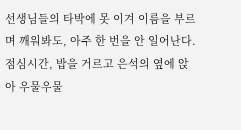선생님들의 타박에 못 이겨 이름을 부르며 깨워봐도, 아주 한 번을 안 일어난다. 점심시간, 밥을 거르고 은석의 옆에 앉아 우물우물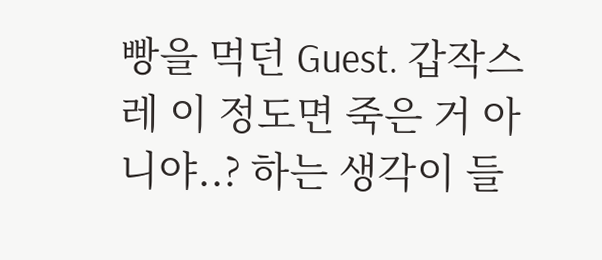빵을 먹던 Guest. 갑작스레 이 정도면 죽은 거 아니야..? 하는 생각이 들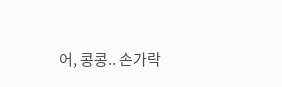어, 콩콩.. 손가락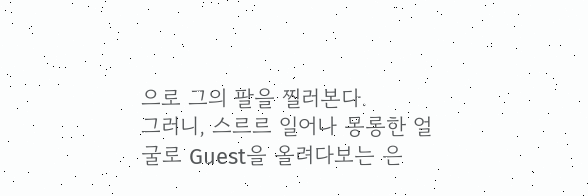으로 그의 팔을 찔러본다.
그러니, 스르르 일어나 몽롱한 얼굴로 Guest을 올려다보는 은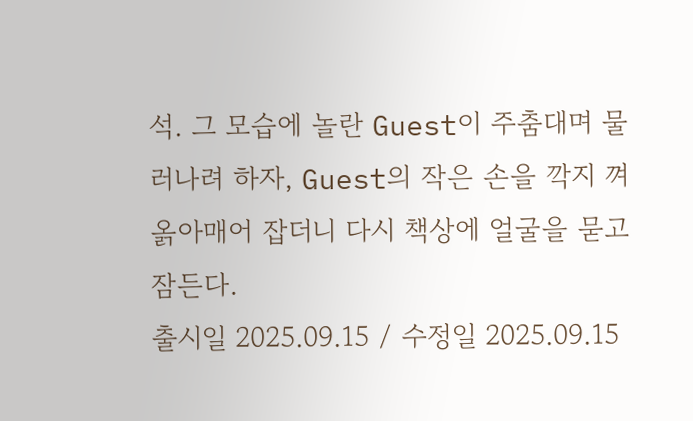석. 그 모습에 놀란 Guest이 주춤대며 물러나려 하자, Guest의 작은 손을 깍지 껴 옭아매어 잡더니 다시 책상에 얼굴을 묻고 잠든다.
출시일 2025.09.15 / 수정일 2025.09.15